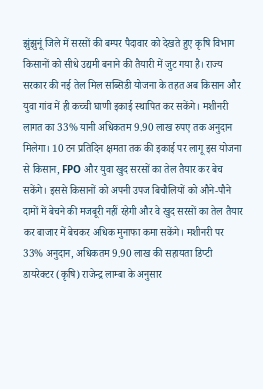झुंझुनूं जिले में सरसों की बम्पर पैदावार को देखते हुए कृषि विभाग किसानों को सीधे उद्यमी बनाने की तैयारी में जुट गया है। राज्य सरकार की नई तेल मिल सब्सिडी योजना के तहत अब किसान और युवा गांव में ही कच्ची घाणी इकाई स्थापित कर सकेंगे। मशीनरी लागत का 33% यानी अधिकतम 9.90 लाख रुपए तक अनुदान मिलेगा। 10 टन प्रतिदिन क्षमता तक की इकाई पर लागू इस योजना से किसान, FPO और युवा खुद सरसों का तेल तैयार कर बेच सकेंगे। इससे किसानों को अपनी उपज बिचौलियों को औने-पौने दामों में बेचने की मजबूरी नहीं रहेगी और वे खुद सरसों का तेल तैयार कर बाजार में बेचकर अधिक मुनाफा कमा सकेंगे। मशीनरी पर 33% अनुदान, अधिकतम 9.90 लाख की सहायता डिप्टी डायरेक्टर (कृषि) राजेन्द्र लाम्बा के अनुसार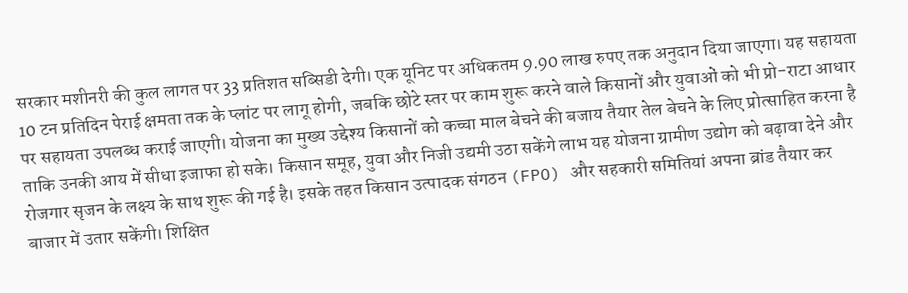सरकार मशीनरी की कुल लागत पर 33 प्रतिशत सब्सिडी देगी। एक यूनिट पर अधिकतम 9.90 लाख रुपए तक अनुदान दिया जाएगा। यह सहायता 10 टन प्रतिदिन पेराई क्षमता तक के प्लांट पर लागू होगी, जबकि छोटे स्तर पर काम शुरू करने वाले किसानों और युवाओं को भी प्रो-राटा आधार पर सहायता उपलब्ध कराई जाएगी। योजना का मुख्य उद्देश्य किसानों को कच्चा माल बेचने की बजाय तैयार तेल बेचने के लिए प्रोत्साहित करना है ताकि उनकी आय में सीधा इजाफा हो सके। किसान समूह, युवा और निजी उद्यमी उठा सकेंगे लाभ यह योजना ग्रामीण उद्योग को बढ़ावा देने और रोजगार सृजन के लक्ष्य के साथ शुरू की गई है। इसके तहत किसान उत्पादक संगठन (FPO) और सहकारी समितियां अपना ब्रांड तैयार कर बाजार में उतार सकेंगी। शिक्षित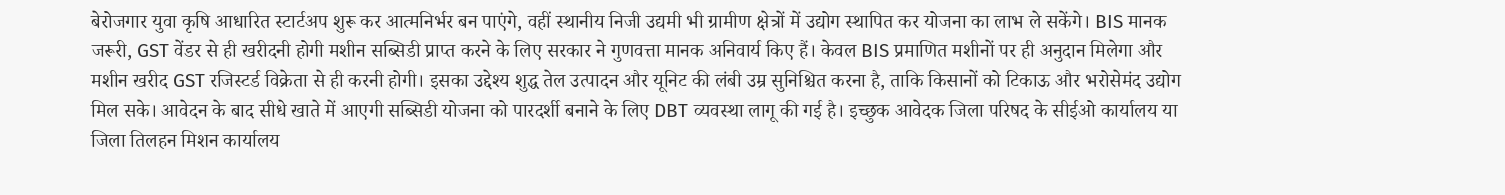बेरोजगार युवा कृषि आधारित स्टार्टअप शुरू कर आत्मनिर्भर बन पाएंगे, वहीं स्थानीय निजी उद्यमी भी ग्रामीण क्षेत्रों में उद्योग स्थापित कर योजना का लाभ ले सकेंगे। BIS मानक जरूरी, GST वेंडर से ही खरीदनी होगी मशीन सब्सिडी प्राप्त करने के लिए सरकार ने गुणवत्ता मानक अनिवार्य किए हैं। केवल BIS प्रमाणित मशीनों पर ही अनुदान मिलेगा और मशीन खरीद GST रजिस्टर्ड विक्रेता से ही करनी होगी। इसका उद्देश्य शुद्ध तेल उत्पादन और यूनिट की लंबी उम्र सुनिश्चित करना है, ताकि किसानों को टिकाऊ और भरोसेमंद उद्योग मिल सके। आवेदन के बाद सीधे खाते में आएगी सब्सिडी योजना को पारदर्शी बनाने के लिए DBT व्यवस्था लागू की गई है। इच्छुक आवेदक जिला परिषद के सीईओ कार्यालय या जिला तिलहन मिशन कार्यालय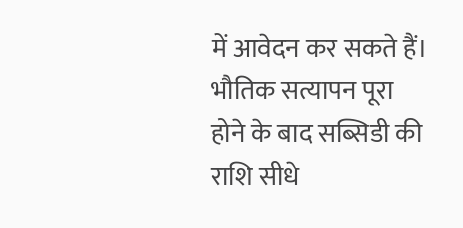में आवेदन कर सकते हैं। भौतिक सत्यापन पूरा होने के बाद सब्सिडी की राशि सीधे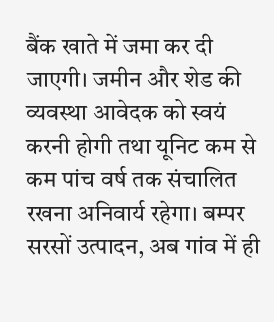बैंक खाते में जमा कर दी जाएगी। जमीन और शेड की व्यवस्था आवेदक को स्वयं करनी होगी तथा यूनिट कम से कम पांच वर्ष तक संचालित रखना अनिवार्य रहेगा। बम्पर सरसों उत्पादन, अब गांव में ही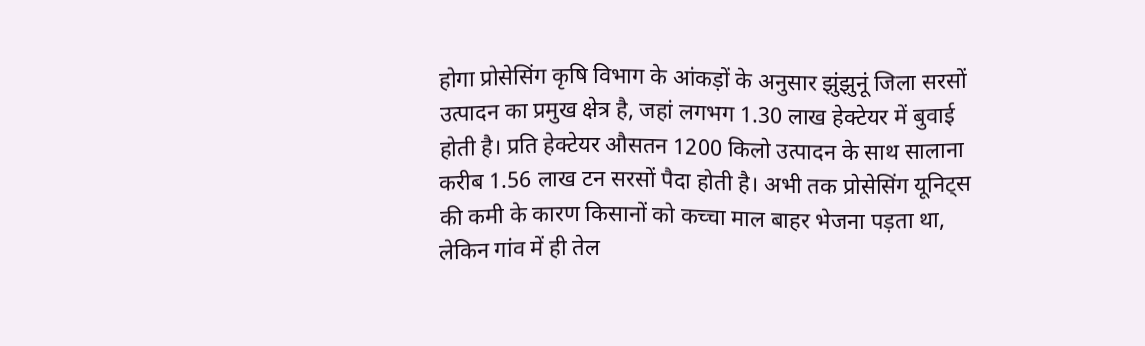होगा प्रोसेसिंग कृषि विभाग के आंकड़ों के अनुसार झुंझुनूं जिला सरसों उत्पादन का प्रमुख क्षेत्र है, जहां लगभग 1.30 लाख हेक्टेयर में बुवाई होती है। प्रति हेक्टेयर औसतन 1200 किलो उत्पादन के साथ सालाना करीब 1.56 लाख टन सरसों पैदा होती है। अभी तक प्रोसेसिंग यूनिट्स की कमी के कारण किसानों को कच्चा माल बाहर भेजना पड़ता था, लेकिन गांव में ही तेल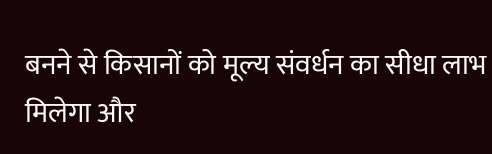बनने से किसानों को मूल्य संवर्धन का सीधा लाभ मिलेगा और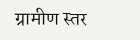ग्रामीण स्तर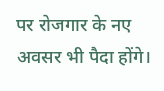पर रोजगार के नए अवसर भी पैदा होंगे।